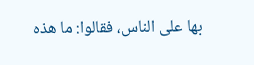بها على الناس، فقالوا: ما هذه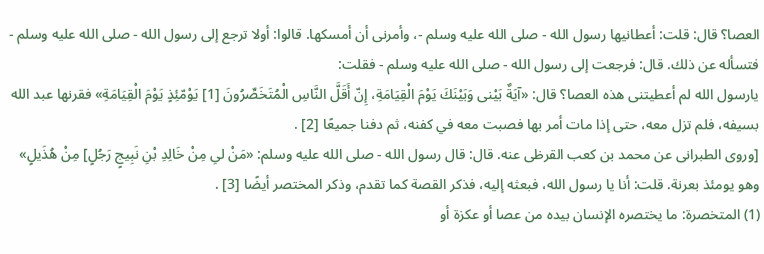العصا؟ قال: قلت: أعطانيها رسول الله - صلى الله عليه وسلم -، وأمرنى أن أمسكها. قالوا: أولا ترجع إلى رسول الله - صلى الله عليه وسلم - فتسأله عن ذلك. قال: فرجعت إلى رسول الله - صلى الله عليه وسلم - فقلت:
يارسول الله لم أعطيتنى هذه العصا؟ قال: «آيَةٌ بَيْنى وَبَيْنَكَ يَوْمَ الْقِيَامَةِ، إِنّ أَقَلَّ النَّاسِ الْمُتَخَصِّرُونَ [1] يَوْمّئِذٍ يَوْمَ الْقِيَامَةِ» فقرنها عبد الله بسيفه، فلم تزل معه، حتى إذا مات أمر بها فصبت معه في كفنه، ثم دفنا جميعًا [2] .
[وروى الطبرانى عن محمد بن كعب القرظى عنه. قال: قال رسول الله - صلى الله عليه وسلم: «مَنْ لىِ مِنْ خَالِدِ بْنِ نَبِيجٍ رَجُلٍ] مِنْ هُذَيلٍ» وهو يومئذ بعرنة. قلت: أنا يا رسول الله، فبعثه إليه، فذكر القصة كما تقدم، وذكر المختصر أيضًا [3] .
(1) المتخصرة: ما يختصره الإنسان بيده من عصا أو عكزة أو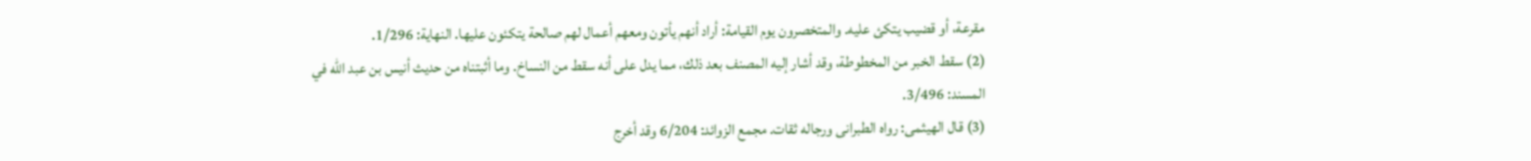مقرعة، أو قضيب يتكئ عليه. والمتخصرون يوم القيامة: أراد أنهم يأتون ومعهم أعمال لهم صالحة يتكئون عليها. النهاية: 1/296.
(2) سقط الخبر من المخطوطة، وقد أشار إليه المصنف بعد ذلك، مما يدل على أنه سقط من النساخ. وما أثبتناه من حديث أنيس بن عبد الله في المسند: 3/496.
(3) قال الهيثمى: رواه الطبرانى ورجاله ثقات. مجمع الزوائد: 6/204 وقد أخرج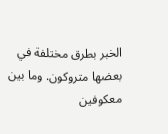الخبر بطرق مختلفة في بعضها متروكون. وما بين معكوفين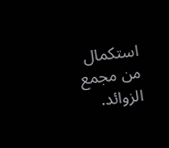استكمال من مجمع الزوائد.